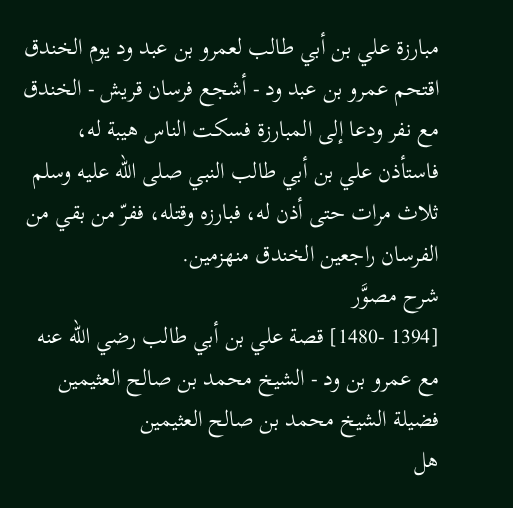مبارزة علي بن أبي طالب لعمرو بن عبد ود يوم الخندق
اقتحم عمرو بن عبد ود - أشجع فرسان قريش - الخندق مع نفر ودعا إلى المبارزة فسكت الناس هيبة له، فاستأذن علي بن أبي طالب النبي صلى الله عليه وسلم ثلاث مرات حتى أذن له، فبارزه وقتله، ففرّ من بقي من الفرسان راجعين الخندق منهزمين.
شرح مصوَّر
[1394 -1480] قصة علي بن أبي طالب رضي الله عنه مع عمرو بن ود - الشيخ محمد بن صالح العثيمين
فضيلة الشيخ محمد بن صالح العثيمين
هل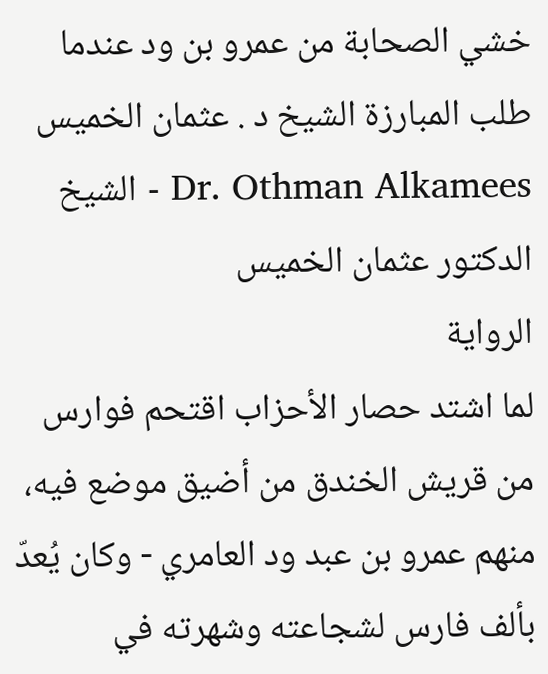خشي الصحابة من عمرو بن ود عندما طلب المبارزة الشيخ د . عثمان الخميس
Dr. Othman Alkamees - الشيخ الدكتور عثمان الخميس
الرواية
لما اشتد حصار الأحزاب اقتحم فوارس من قريش الخندق من أضيق موضع فيه، منهم عمرو بن عبد ود العامري - وكان يُعدّ بألف فارس لشجاعته وشهرته في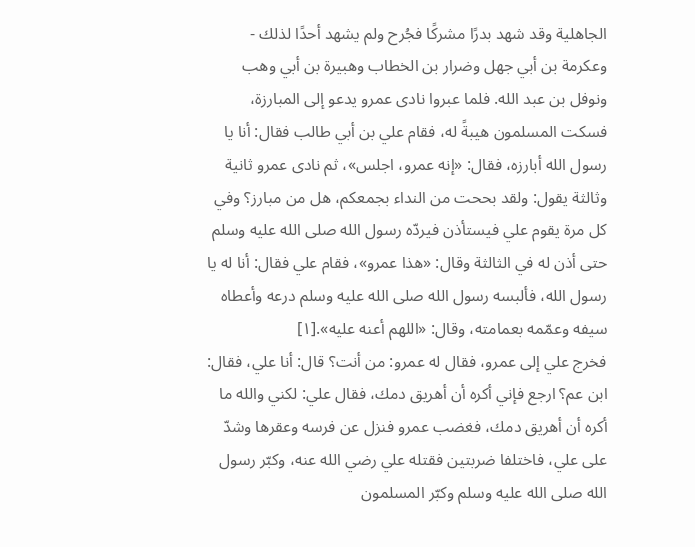الجاهلية وقد شهد بدرًا مشركًا فجُرح ولم يشهد أحدًا لذلك - وعكرمة بن أبي جهل وضرار بن الخطاب وهبيرة بن أبي وهب ونوفل بن عبد الله. فلما عبروا نادى عمرو يدعو إلى المبارزة، فسكت المسلمون هيبةً له، فقام علي بن أبي طالب فقال: أنا يا رسول الله أبارزه، فقال: «إنه عمرو، اجلس»، ثم نادى عمرو ثانية وثالثة يقول: ولقد بححت من النداء بجمعكم، هل من مبارز؟ وفي كل مرة يقوم علي فيستأذن فيردّه رسول الله صلى الله عليه وسلم حتى أذن له في الثالثة وقال: «هذا عمرو»، فقام علي فقال: أنا له يا رسول الله، فألبسه رسول الله صلى الله عليه وسلم درعه وأعطاه سيفه وعمّمه بعمامته، وقال: «اللهم أعنه عليه».[١]
فخرج علي إلى عمرو، فقال له عمرو: من أنت؟ قال: أنا علي، فقال: ابن عم؟ ارجع فإني أكره أن أهريق دمك، فقال علي: لكني والله ما أكره أن أهريق دمك، فغضب عمرو فنزل عن فرسه وعقرها وشدّ على علي، فاختلفا ضربتين فقتله علي رضي الله عنه، وكبّر رسول الله صلى الله عليه وسلم وكبّر المسلمون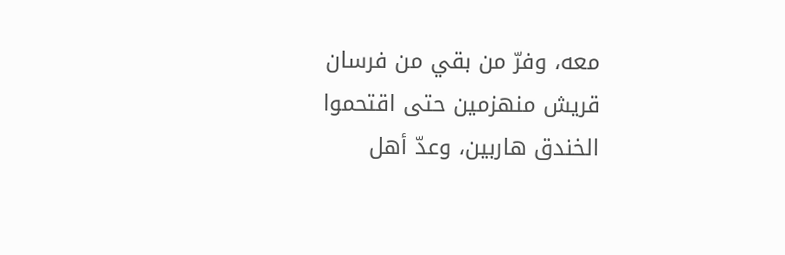معه، وفرّ من بقي من فرسان قريش منهزمين حتى اقتحموا الخندق هاربين، وعدّ أهل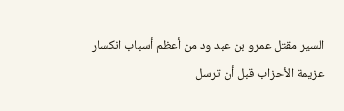السير مقتل عمرو بن عبد ود من أعظم أسباب انكسار عزيمة الأحزاب قبل أن ترسل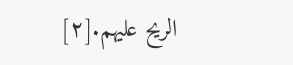الريح عليهم.[٢]